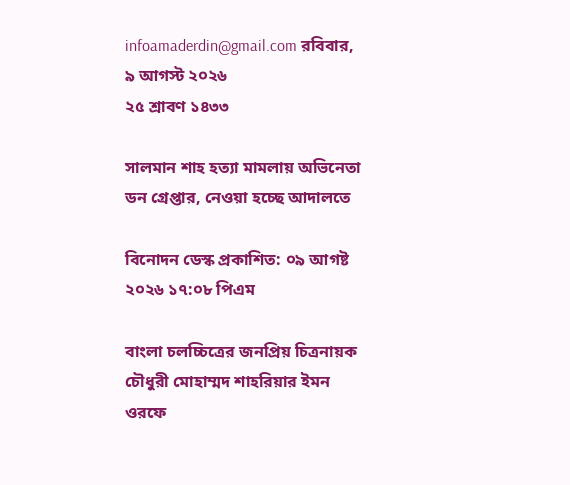infoamaderdin@gmail.com রবিবার, ৯ আগস্ট ২০২৬
২৫ শ্রাবণ ১৪৩৩

সালমান শাহ হত্যা মামলায় অভিনেতা ডন গ্রেপ্তার, নেওয়া হচ্ছে আদালতে

বিনোদন ডেস্ক প্রকাশিত: ০৯ আগষ্ট ২০২৬ ১৭:০৮ পিএম

বাংলা চলচ্চিত্রের জনপ্রিয় চিত্রনায়ক চৌধুরী মোহাম্মদ শাহরিয়ার ইমন ওরফে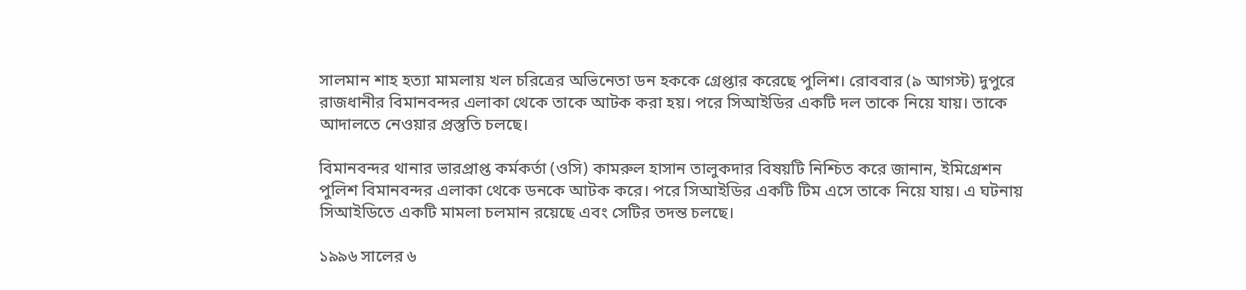সালমান শাহ হত্যা মামলায় খল চরিত্রের অভিনেতা ডন হককে গ্রেপ্তার করেছে পুলিশ। রোববার (৯ আগস্ট) দুপুরে রাজধানীর বিমানবন্দর এলাকা থেকে তাকে আটক করা হয়। পরে সিআইডির একটি দল তাকে নিয়ে যায়। তাকে আদালতে নেওয়ার প্রস্তুতি চলছে।

বিমানবন্দর থানার ভারপ্রাপ্ত কর্মকর্তা (ওসি) কামরুল হাসান তালুকদার বিষয়টি নিশ্চিত করে জানান, ইমিগ্রেশন পুলিশ বিমানবন্দর এলাকা থেকে ডনকে আটক করে। পরে সিআইডির একটি টিম এসে তাকে নিয়ে যায়। এ ঘটনায় সিআইডিতে একটি মামলা চলমান রয়েছে এবং সেটির তদন্ত চলছে।

১৯৯৬ সালের ৬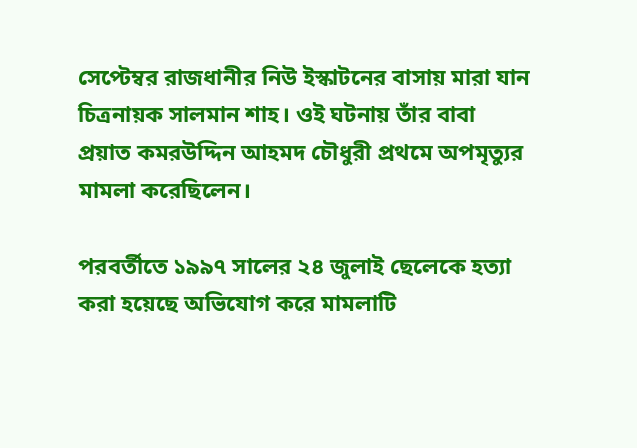সেপ্টেম্বর রাজধানীর নিউ ইস্কাটনের বাসায় মারা যান চিত্রনায়ক সালমান শাহ। ওই ঘটনায় তাঁর বাবা প্রয়াত কমরউদ্দিন আহমদ চৌধুরী প্রথমে অপমৃত্যুর মামলা করেছিলেন।

পরবর্তীতে ১৯৯৭ সালের ২৪ জুলাই ছেলেকে হত্যা করা হয়েছে অভিযোগ করে মামলাটি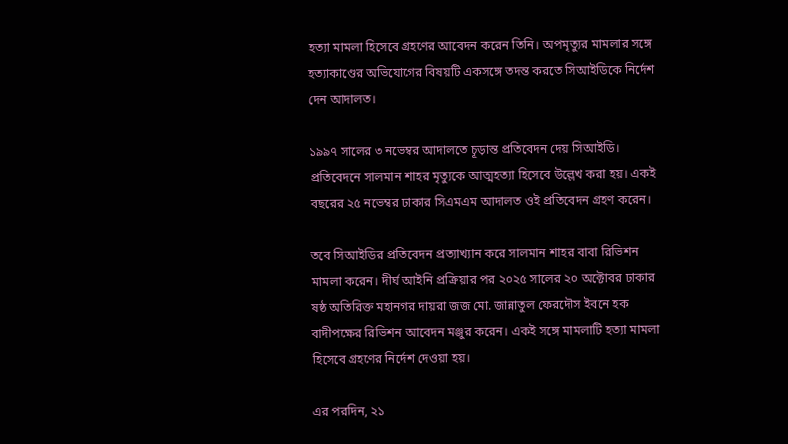হত্যা মামলা হিসেবে গ্রহণের আবেদন করেন তিনি। অপমৃত্যুর মামলার সঙ্গে হত্যাকাণ্ডের অভিযোগের বিষয়টি একসঙ্গে তদন্ত করতে সিআইডিকে নির্দেশ দেন আদালত।

১৯৯৭ সালের ৩ নভেম্বর আদালতে চূড়ান্ত প্রতিবেদন দেয় সিআইডি। প্রতিবেদনে সালমান শাহর মৃত্যুকে আত্মহত্যা হিসেবে উল্লেখ করা হয়। একই বছরের ২৫ নভেম্বর ঢাকার সিএমএম আদালত ওই প্রতিবেদন গ্রহণ করেন।

তবে সিআইডির প্রতিবেদন প্রত্যাখ্যান করে সালমান শাহর বাবা রিভিশন মামলা করেন। দীর্ঘ আইনি প্রক্রিয়ার পর ২০২৫ সালের ২০ অক্টোবর ঢাকার ষষ্ঠ অতিরিক্ত মহানগর দায়রা জজ মো. জান্নাতুল ফেরদৌস ইবনে হক বাদীপক্ষের রিভিশন আবেদন মঞ্জুর করেন। একই সঙ্গে মামলাটি হত্যা মামলা হিসেবে গ্রহণের নির্দেশ দেওয়া হয়।

এর পরদিন, ২১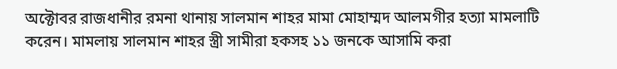অক্টোবর রাজধানীর রমনা থানায় সালমান শাহর মামা মোহাম্মদ আলমগীর হত্যা মামলাটি করেন। মামলায় সালমান শাহর স্ত্রী সামীরা হকসহ ১১ জনকে আসামি করা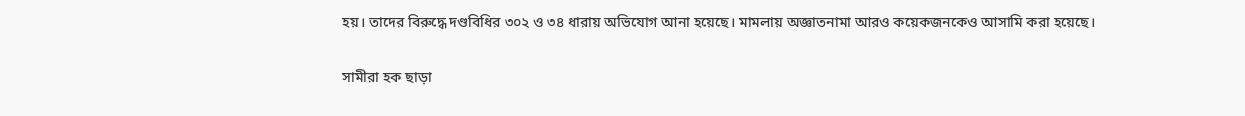হয়। তাদের বিরুদ্ধে দণ্ডবিধির ৩০২ ও ৩৪ ধারায় অভিযোগ আনা হয়েছে। মামলায় অজ্ঞাতনামা আরও কয়েকজনকেও আসামি করা হয়েছে।

সামীরা হক ছাড়া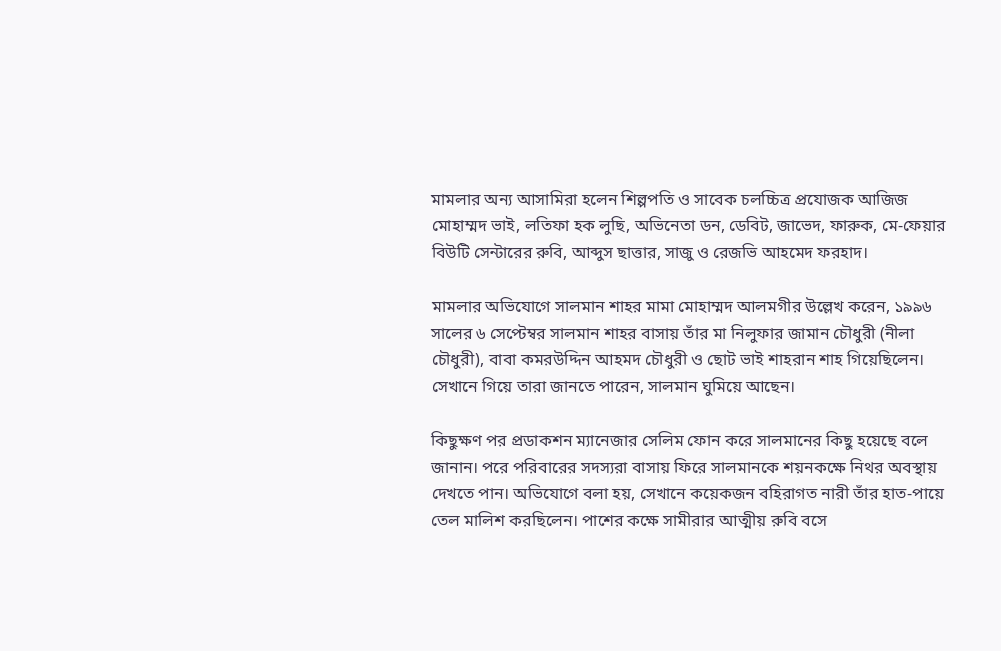মামলার অন্য আসামিরা হলেন শিল্পপতি ও সাবেক চলচ্চিত্র প্রযোজক আজিজ মোহাম্মদ ভাই, লতিফা হক লুছি, অভিনেতা ডন, ডেবিট, জাভেদ, ফারুক, মে-ফেয়ার বিউটি সেন্টারের রুবি, আব্দুস ছাত্তার, সাজু ও রেজভি আহমেদ ফরহাদ।

মামলার অভিযোগে সালমান শাহর মামা মোহাম্মদ আলমগীর উল্লেখ করেন, ১৯৯৬ সালের ৬ সেপ্টেম্বর সালমান শাহর বাসায় তাঁর মা নিলুফার জামান চৌধুরী (নীলা চৌধুরী), বাবা কমরউদ্দিন আহমদ চৌধুরী ও ছোট ভাই শাহরান শাহ গিয়েছিলেন। সেখানে গিয়ে তারা জানতে পারেন, সালমান ঘুমিয়ে আছেন।

কিছুক্ষণ পর প্রডাকশন ম্যানেজার সেলিম ফোন করে সালমানের কিছু হয়েছে বলে জানান। পরে পরিবারের সদস্যরা বাসায় ফিরে সালমানকে শয়নকক্ষে নিথর অবস্থায় দেখতে পান। অভিযোগে বলা হয়, সেখানে কয়েকজন বহিরাগত নারী তাঁর হাত-পায়ে তেল মালিশ করছিলেন। পাশের কক্ষে সামীরার আত্মীয় রুবি বসে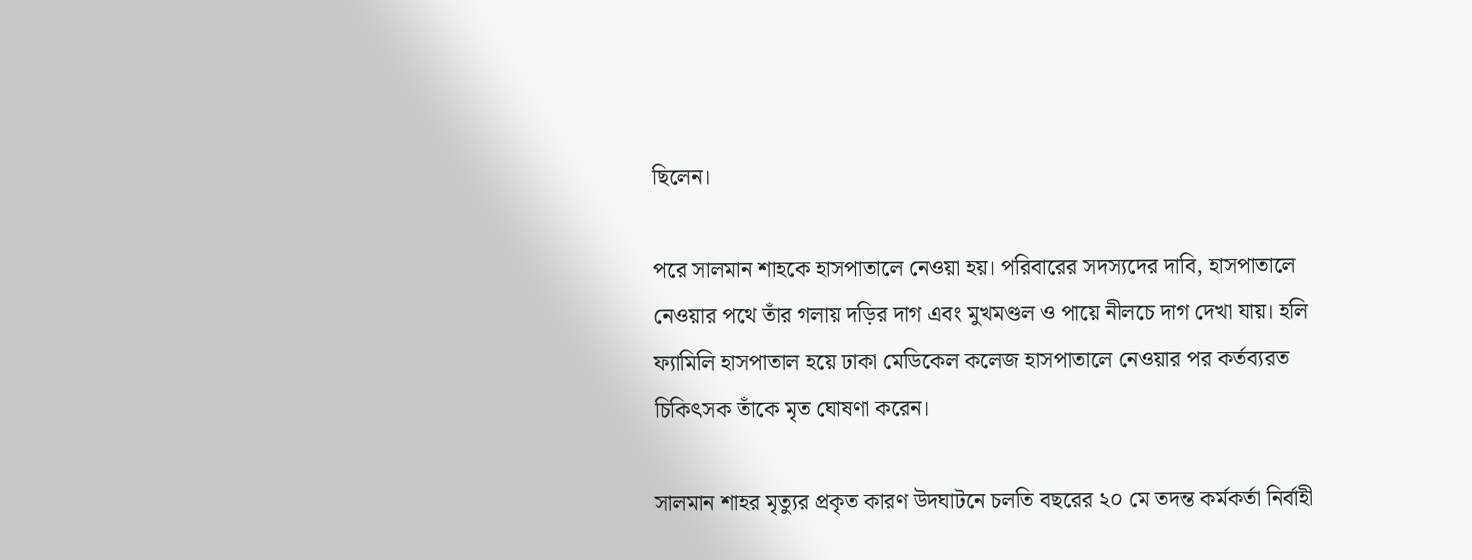ছিলেন।

পরে সালমান শাহকে হাসপাতালে নেওয়া হয়। পরিবারের সদস্যদের দাবি, হাসপাতালে নেওয়ার পথে তাঁর গলায় দড়ির দাগ এবং মুখমণ্ডল ও পায়ে নীলচে দাগ দেখা যায়। হলি ফ্যামিলি হাসপাতাল হয়ে ঢাকা মেডিকেল কলেজ হাসপাতালে নেওয়ার পর কর্তব্যরত চিকিৎসক তাঁকে মৃত ঘোষণা করেন।

সালমান শাহর মৃত্যুর প্রকৃত কারণ উদঘাটনে চলতি বছরের ২০ মে তদন্ত কর্মকর্তা নির্বাহী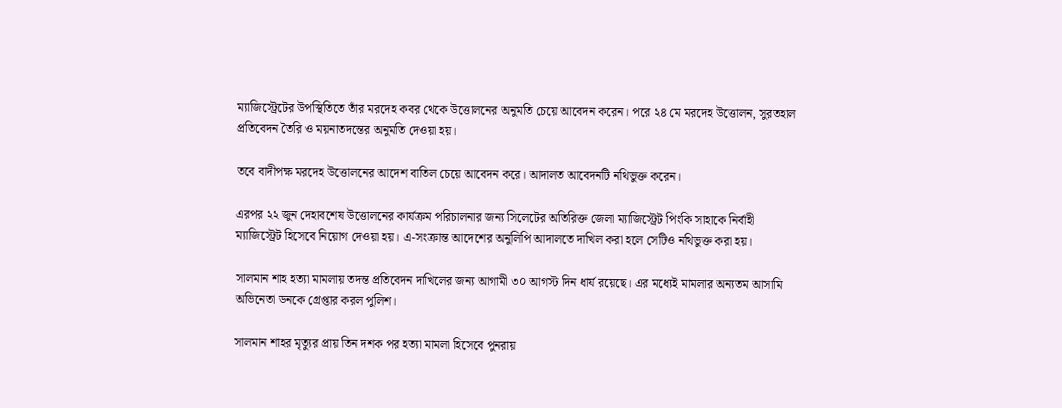ম্যাজিস্ট্রেটের উপস্থিতিতে তাঁর মরদেহ কবর থেকে উত্তোলনের অনুমতি চেয়ে আবেদন করেন। পরে ২৪ মে মরদেহ উত্তোলন, সুরতহাল প্রতিবেদন তৈরি ও ময়নাতদন্তের অনুমতি দেওয়া হয়।

তবে বাদীপক্ষ মরদেহ উত্তোলনের আদেশ বাতিল চেয়ে আবেদন করে। আদালত আবেদনটি নথিভুক্ত করেন।

এরপর ২২ জুন দেহাবশেষ উত্তোলনের কার্যক্রম পরিচালনার জন্য সিলেটের অতিরিক্ত জেলা ম্যাজিস্ট্রেট পিংকি সাহাকে নির্বাহী ম্যাজিস্ট্রেট হিসেবে নিয়োগ দেওয়া হয়। এ-সংক্রান্ত আদেশের অনুলিপি আদালতে দাখিল করা হলে সেটিও নথিভুক্ত করা হয়।

সালমান শাহ হত্যা মামলায় তদন্ত প্রতিবেদন দাখিলের জন্য আগামী ৩০ আগস্ট দিন ধার্য রয়েছে। এর মধ্যেই মামলার অন্যতম আসামি অভিনেতা ডনকে গ্রেপ্তার করল পুলিশ।

সালমান শাহর মৃত্যুর প্রায় তিন দশক পর হত্যা মামলা হিসেবে পুনরায়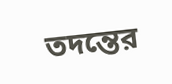তদন্তের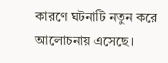কারণে ঘটনাটি নতুন করে আলোচনায় এসেছে।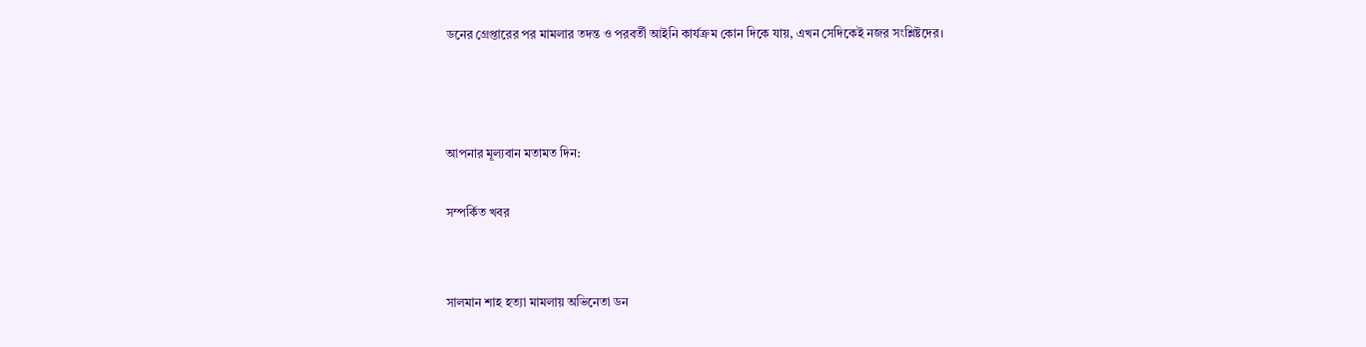ডনের গ্রেপ্তারের পর মামলার তদন্ত ও পরবর্তী আইনি কার্যক্রম কোন দিকে যায়, এখন সেদিকেই নজর সংশ্লিষ্টদের।



আপনার মূল্যবান মতামত দিন:

সম্পর্কিত খবর


সালমান শাহ হত্যা মামলায় অভিনেতা ডন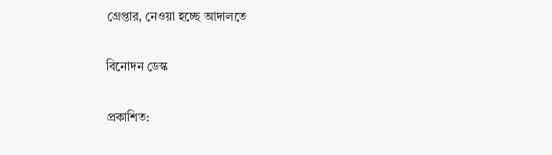গ্রেপ্তার, নেওয়া হচ্ছে আদালতে

বিনোদন ডেস্ক

প্রকাশিত: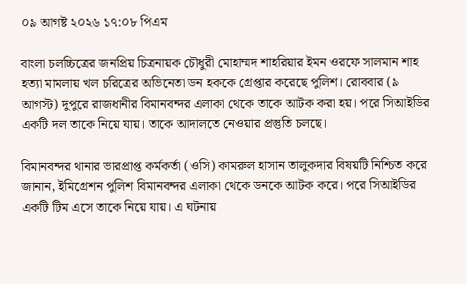০৯ আগষ্ট ২০২৬ ১৭:০৮ পিএম

বাংলা চলচ্চিত্রের জনপ্রিয় চিত্রনায়ক চৌধুরী মোহাম্মদ শাহরিয়ার ইমন ওরফে সালমান শাহ হত্যা মামলায় খল চরিত্রের অভিনেতা ডন হককে গ্রেপ্তার করেছে পুলিশ। রোববার (৯ আগস্ট) দুপুরে রাজধানীর বিমানবন্দর এলাকা থেকে তাকে আটক করা হয়। পরে সিআইডির একটি দল তাকে নিয়ে যায়। তাকে আদালতে নেওয়ার প্রস্তুতি চলছে।

বিমানবন্দর থানার ভারপ্রাপ্ত কর্মকর্তা (ওসি) কামরুল হাসান তালুকদার বিষয়টি নিশ্চিত করে জানান, ইমিগ্রেশন পুলিশ বিমানবন্দর এলাকা থেকে ডনকে আটক করে। পরে সিআইডির একটি টিম এসে তাকে নিয়ে যায়। এ ঘটনায়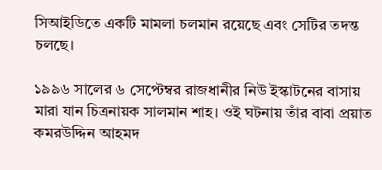সিআইডিতে একটি মামলা চলমান রয়েছে এবং সেটির তদন্ত চলছে।

১৯৯৬ সালের ৬ সেপ্টেম্বর রাজধানীর নিউ ইস্কাটনের বাসায় মারা যান চিত্রনায়ক সালমান শাহ। ওই ঘটনায় তাঁর বাবা প্রয়াত কমরউদ্দিন আহমদ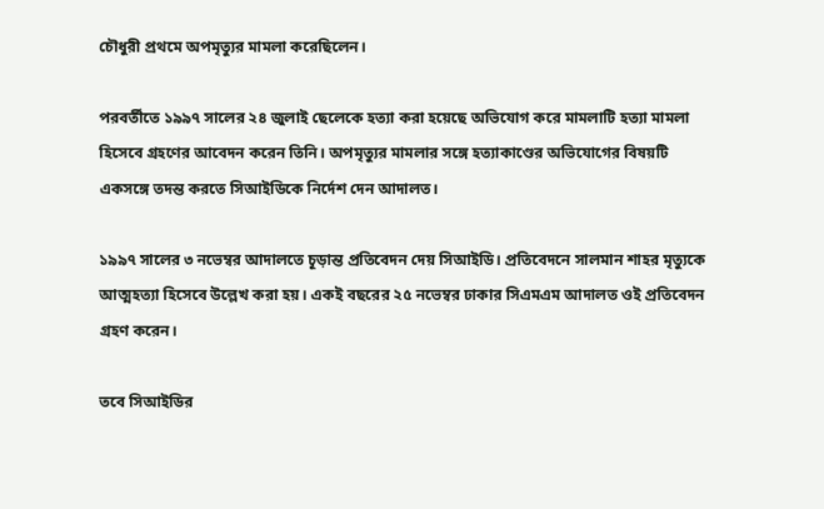চৌধুরী প্রথমে অপমৃত্যুর মামলা করেছিলেন।

পরবর্তীতে ১৯৯৭ সালের ২৪ জুলাই ছেলেকে হত্যা করা হয়েছে অভিযোগ করে মামলাটি হত্যা মামলা হিসেবে গ্রহণের আবেদন করেন তিনি। অপমৃত্যুর মামলার সঙ্গে হত্যাকাণ্ডের অভিযোগের বিষয়টি একসঙ্গে তদন্ত করতে সিআইডিকে নির্দেশ দেন আদালত।

১৯৯৭ সালের ৩ নভেম্বর আদালতে চূড়ান্ত প্রতিবেদন দেয় সিআইডি। প্রতিবেদনে সালমান শাহর মৃত্যুকে আত্মহত্যা হিসেবে উল্লেখ করা হয়। একই বছরের ২৫ নভেম্বর ঢাকার সিএমএম আদালত ওই প্রতিবেদন গ্রহণ করেন।

তবে সিআইডির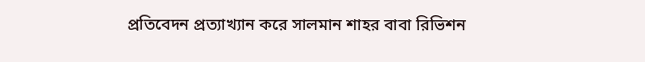প্রতিবেদন প্রত্যাখ্যান করে সালমান শাহর বাবা রিভিশন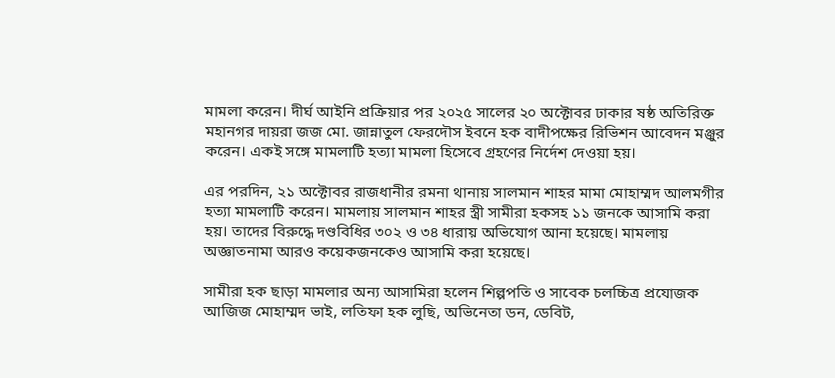মামলা করেন। দীর্ঘ আইনি প্রক্রিয়ার পর ২০২৫ সালের ২০ অক্টোবর ঢাকার ষষ্ঠ অতিরিক্ত মহানগর দায়রা জজ মো. জান্নাতুল ফেরদৌস ইবনে হক বাদীপক্ষের রিভিশন আবেদন মঞ্জুর করেন। একই সঙ্গে মামলাটি হত্যা মামলা হিসেবে গ্রহণের নির্দেশ দেওয়া হয়।

এর পরদিন, ২১ অক্টোবর রাজধানীর রমনা থানায় সালমান শাহর মামা মোহাম্মদ আলমগীর হত্যা মামলাটি করেন। মামলায় সালমান শাহর স্ত্রী সামীরা হকসহ ১১ জনকে আসামি করা হয়। তাদের বিরুদ্ধে দণ্ডবিধির ৩০২ ও ৩৪ ধারায় অভিযোগ আনা হয়েছে। মামলায় অজ্ঞাতনামা আরও কয়েকজনকেও আসামি করা হয়েছে।

সামীরা হক ছাড়া মামলার অন্য আসামিরা হলেন শিল্পপতি ও সাবেক চলচ্চিত্র প্রযোজক আজিজ মোহাম্মদ ভাই, লতিফা হক লুছি, অভিনেতা ডন, ডেবিট,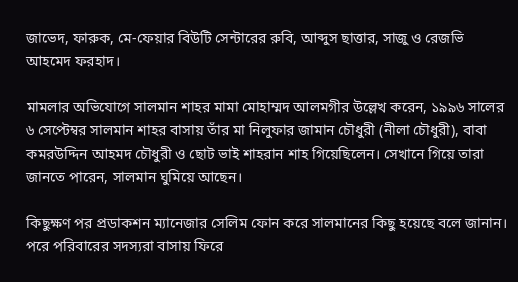জাভেদ, ফারুক, মে-ফেয়ার বিউটি সেন্টারের রুবি, আব্দুস ছাত্তার, সাজু ও রেজভি আহমেদ ফরহাদ।

মামলার অভিযোগে সালমান শাহর মামা মোহাম্মদ আলমগীর উল্লেখ করেন, ১৯৯৬ সালের ৬ সেপ্টেম্বর সালমান শাহর বাসায় তাঁর মা নিলুফার জামান চৌধুরী (নীলা চৌধুরী), বাবা কমরউদ্দিন আহমদ চৌধুরী ও ছোট ভাই শাহরান শাহ গিয়েছিলেন। সেখানে গিয়ে তারা জানতে পারেন, সালমান ঘুমিয়ে আছেন।

কিছুক্ষণ পর প্রডাকশন ম্যানেজার সেলিম ফোন করে সালমানের কিছু হয়েছে বলে জানান। পরে পরিবারের সদস্যরা বাসায় ফিরে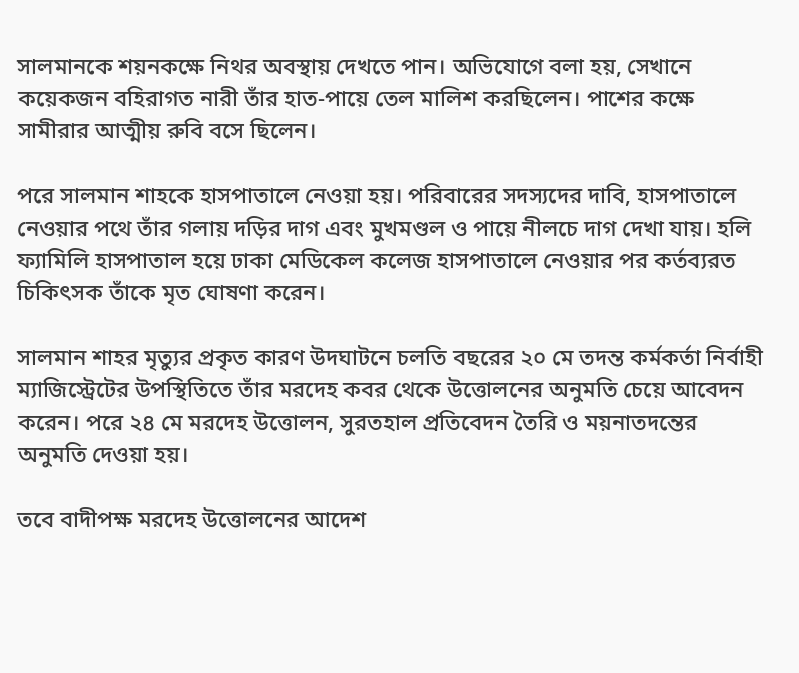সালমানকে শয়নকক্ষে নিথর অবস্থায় দেখতে পান। অভিযোগে বলা হয়, সেখানে কয়েকজন বহিরাগত নারী তাঁর হাত-পায়ে তেল মালিশ করছিলেন। পাশের কক্ষে সামীরার আত্মীয় রুবি বসে ছিলেন।

পরে সালমান শাহকে হাসপাতালে নেওয়া হয়। পরিবারের সদস্যদের দাবি, হাসপাতালে নেওয়ার পথে তাঁর গলায় দড়ির দাগ এবং মুখমণ্ডল ও পায়ে নীলচে দাগ দেখা যায়। হলি ফ্যামিলি হাসপাতাল হয়ে ঢাকা মেডিকেল কলেজ হাসপাতালে নেওয়ার পর কর্তব্যরত চিকিৎসক তাঁকে মৃত ঘোষণা করেন।

সালমান শাহর মৃত্যুর প্রকৃত কারণ উদঘাটনে চলতি বছরের ২০ মে তদন্ত কর্মকর্তা নির্বাহী ম্যাজিস্ট্রেটের উপস্থিতিতে তাঁর মরদেহ কবর থেকে উত্তোলনের অনুমতি চেয়ে আবেদন করেন। পরে ২৪ মে মরদেহ উত্তোলন, সুরতহাল প্রতিবেদন তৈরি ও ময়নাতদন্তের অনুমতি দেওয়া হয়।

তবে বাদীপক্ষ মরদেহ উত্তোলনের আদেশ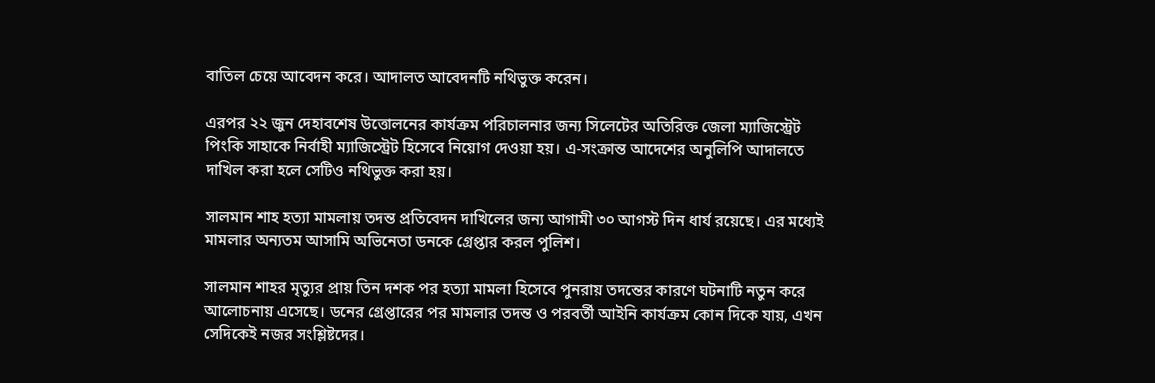বাতিল চেয়ে আবেদন করে। আদালত আবেদনটি নথিভুক্ত করেন।

এরপর ২২ জুন দেহাবশেষ উত্তোলনের কার্যক্রম পরিচালনার জন্য সিলেটের অতিরিক্ত জেলা ম্যাজিস্ট্রেট পিংকি সাহাকে নির্বাহী ম্যাজিস্ট্রেট হিসেবে নিয়োগ দেওয়া হয়। এ-সংক্রান্ত আদেশের অনুলিপি আদালতে দাখিল করা হলে সেটিও নথিভুক্ত করা হয়।

সালমান শাহ হত্যা মামলায় তদন্ত প্রতিবেদন দাখিলের জন্য আগামী ৩০ আগস্ট দিন ধার্য রয়েছে। এর মধ্যেই মামলার অন্যতম আসামি অভিনেতা ডনকে গ্রেপ্তার করল পুলিশ।

সালমান শাহর মৃত্যুর প্রায় তিন দশক পর হত্যা মামলা হিসেবে পুনরায় তদন্তের কারণে ঘটনাটি নতুন করে আলোচনায় এসেছে। ডনের গ্রেপ্তারের পর মামলার তদন্ত ও পরবর্তী আইনি কার্যক্রম কোন দিকে যায়, এখন সেদিকেই নজর সংশ্লিষ্টদের।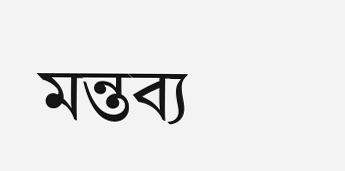মন্তব্য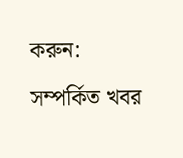করুন:

সম্পর্কিত খবর